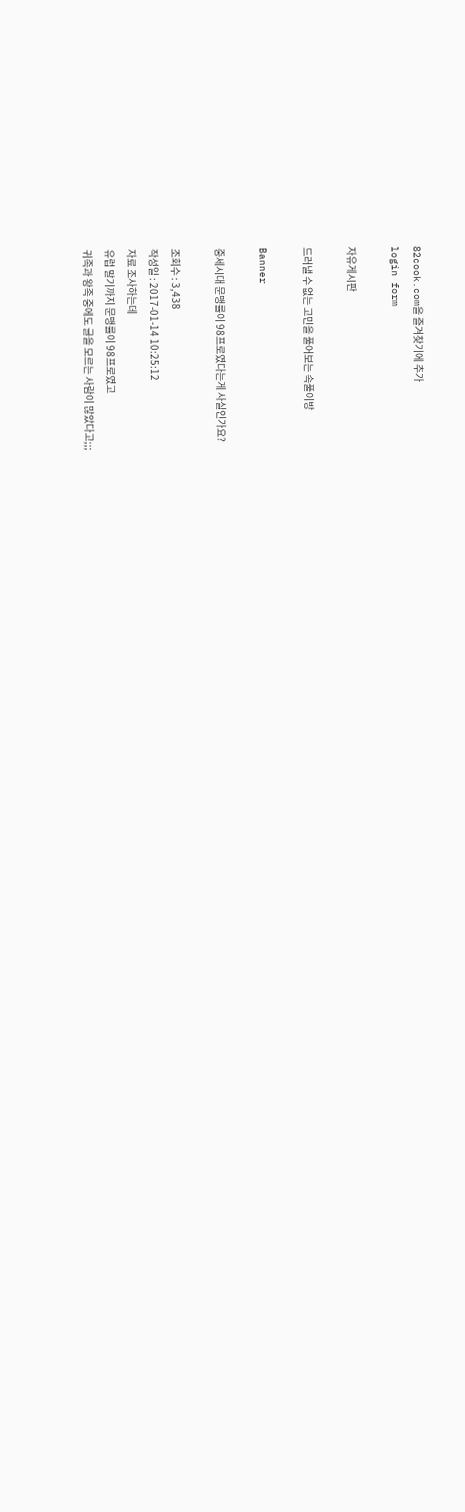82cook.com을 즐겨찾기에 추가
login form

자유게시판

드러낼 수 없는 고민을 풀어보는 속풀이방

Banner

중세시대 문맹률이 98프로였다는게 사실인가요?

조회수 : 3,438
작성일 : 2017-01-14 10:25:12
자료 조사하는데
유럽 말기까지 문맹률이 98프로였고
귀족과 왕족 중에도 글을 모르는 사람이 많았다고;;;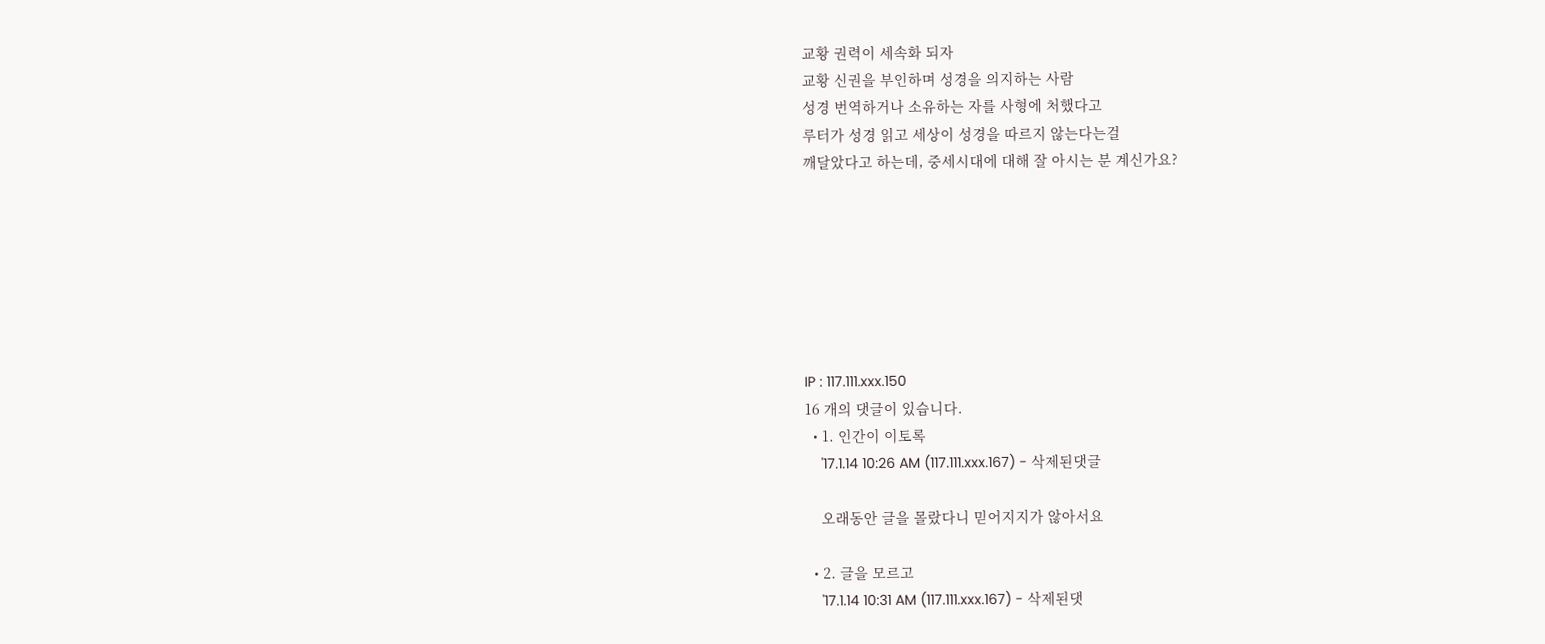교황 권력이 세속화 되자
교황 신권을 부인하며 성경을 의지하는 사람
성경 번역하거나 소유하는 자를 사형에 처했다고
루터가 성경 읽고 세상이 성경을 따르지 않는다는걸
깨달았다고 하는데, 중세시대에 대해 잘 아시는 분 계신가요?







IP : 117.111.xxx.150
16 개의 댓글이 있습니다.
  • 1. 인간이 이토록
    '17.1.14 10:26 AM (117.111.xxx.167) - 삭제된댓글

    오래동안 글을 몰랐다니 믿어지지가 않아서요

  • 2. 글을 모르고
    '17.1.14 10:31 AM (117.111.xxx.167) - 삭제된댓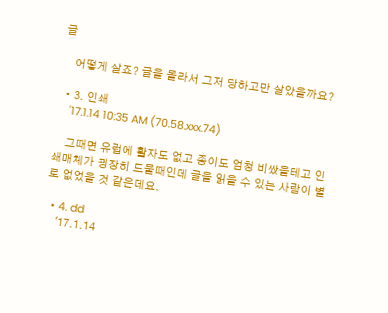글

    어떻게 살죠? 글을 몰라서 그저 당하고만 살았을까요?

  • 3. 인쇄
    '17.1.14 10:35 AM (70.58.xxx.74)

    그때면 유럽에 활자도 없고 종이도 엄청 비쌌을테고 인쇄매체가 굉장히 드물때인데 글을 읽을 수 있는 사람이 별로 없었을 것 같은데요.

  • 4. dd
    '17.1.14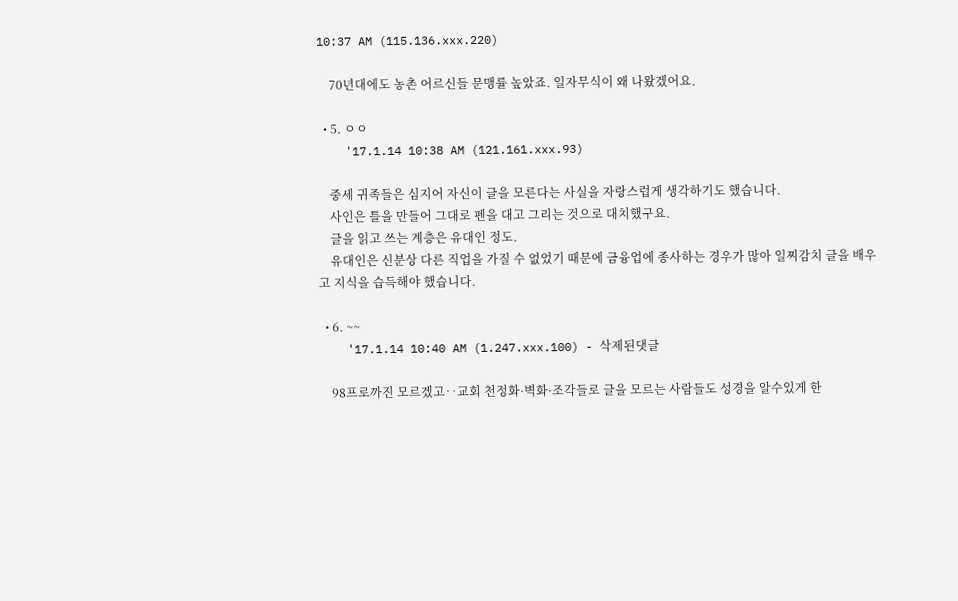10:37 AM (115.136.xxx.220)

    70년대에도 농촌 어르신들 문맹률 높았죠. 일자무식이 왜 나왔겠어요.

  • 5. ㅇㅇ
    '17.1.14 10:38 AM (121.161.xxx.93)

    중세 귀족들은 심지어 자신이 글을 모른다는 사실을 자랑스럽게 생각하기도 했습니다.
    사인은 틀을 만들어 그대로 펜을 대고 그리는 것으로 대치했구요.
    글을 읽고 쓰는 계층은 유대인 정도.
    유대인은 신분상 다른 직업을 가질 수 없었기 때문에 금융업에 종사하는 경우가 많아 일찌감치 글을 배우고 지식을 습득해야 했습니다.

  • 6. ~~
    '17.1.14 10:40 AM (1.247.xxx.100) - 삭제된댓글

    98프로까진 모르겠고‥교회 천정화·벽화·조각들로 글을 모르는 사람들도 성경을 알수있게 한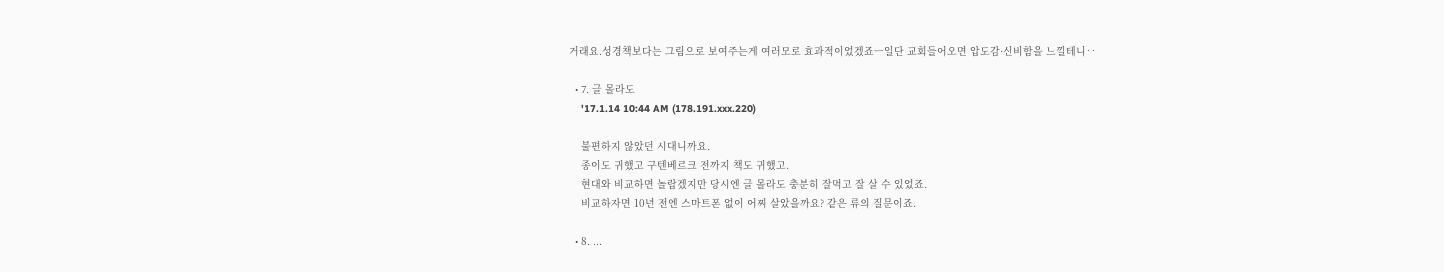거래요.성경책보다는 그림으로 보여주는게 여러모로 효과적이었겠죠ㅡ일단 교회들어오면 압도감·신비함을 느낄테니‥

  • 7. 글 몰라도
    '17.1.14 10:44 AM (178.191.xxx.220)

    불편하지 않았던 시대니까요.
    종이도 귀했고 구텐베르크 전까지 책도 귀했고.
    현대와 비교하면 놀랍겠지만 당시엔 글 몰라도 충분히 잘먹고 잘 살 수 있었죠.
    비교하자면 10년 전엔 스마트폰 없이 어찌 살았을까요? 같은 류의 질문이죠.

  • 8. ...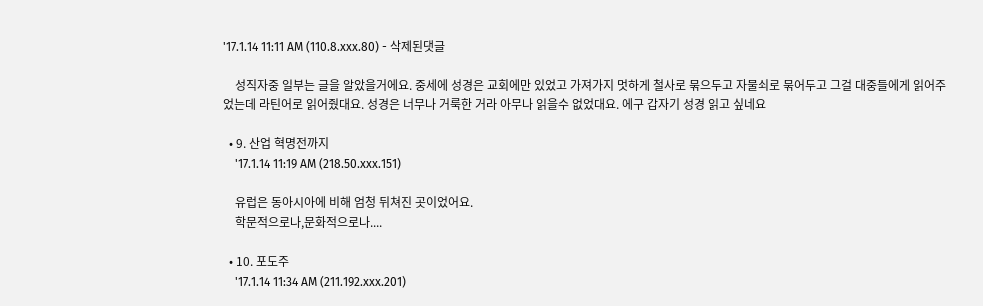'17.1.14 11:11 AM (110.8.xxx.80) - 삭제된댓글

    성직자중 일부는 글을 알았을거에요. 중세에 성경은 교회에만 있었고 가져가지 멋하게 철사로 묶으두고 자물쇠로 묶어두고 그걸 대중들에게 읽어주었는데 라틴어로 읽어줬대요. 성경은 너무나 거룩한 거라 아무나 읽을수 없었대요. 에구 갑자기 성경 읽고 싶네요

  • 9. 산업 혁명전까지
    '17.1.14 11:19 AM (218.50.xxx.151)

    유럽은 동아시아에 비해 엄청 뒤쳐진 곳이었어요.
    학문적으로나,문화적으로나....

  • 10. 포도주
    '17.1.14 11:34 AM (211.192.xxx.201)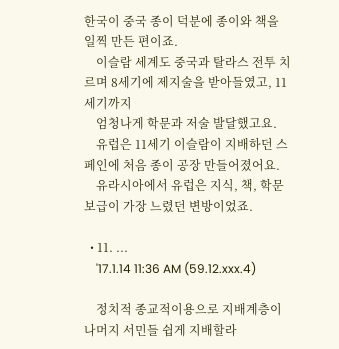한국이 중국 종이 덕분에 종이와 책을 일찍 만든 편이죠.
    이슬람 세계도 중국과 탈라스 전투 치르며 8세기에 제지술을 받아들였고, 11세기까지
    엄청나게 학문과 저술 발달했고요.
    유럽은 11세기 이슬람이 지배하던 스페인에 처음 종이 공장 만들어졌어요.
    유라시아에서 유럽은 지식, 책, 학문 보급이 가장 느렸던 변방이었죠.

  • 11. ...
    '17.1.14 11:36 AM (59.12.xxx.4)

    정치적 종교적이용으로 지배계층이 나머지 서민들 쉽게 지배할라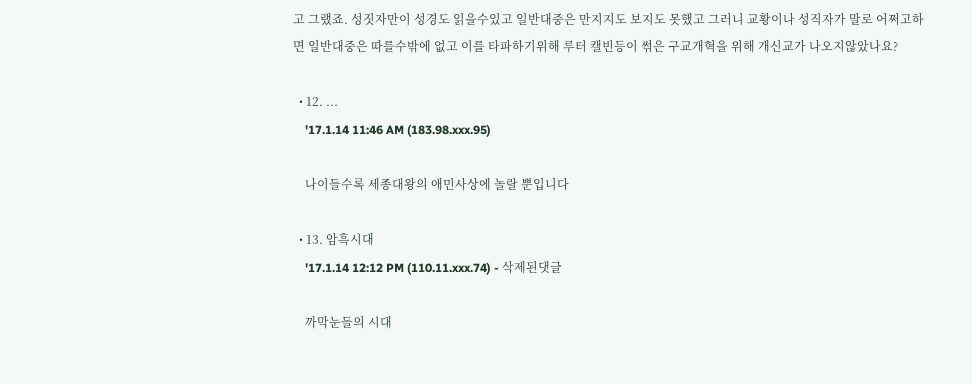고 그랬죠. 성짓자만이 성경도 읽을수있고 일반대중은 만지지도 보지도 못했고 그러니 교황이나 성직자가 말로 어쩌고하면 일반대중은 따를수밖에 없고 이를 타파하기위해 루터 캘빈등이 썪은 구교개혁을 위해 개신교가 나오지않았나요?

  • 12. ...
    '17.1.14 11:46 AM (183.98.xxx.95)

    나이들수록 세종대왕의 애민사상에 놀랄 뿐입니다

  • 13. 암흑시대
    '17.1.14 12:12 PM (110.11.xxx.74) - 삭제된댓글

    까막눈들의 시대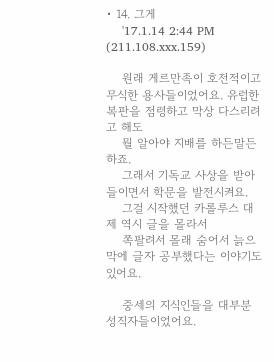• 14. 그게
    '17.1.14 2:44 PM (211.108.xxx.159)

    원래 게르만족이 호전적이고 무식한 용사들이었어요. 유럽한복판을 점령하고 막상 다스리려고 해도
    뭘 알아야 지배를 하든말든하죠.
    그래서 기독교 사상을 받아들이면서 학문을 발전시켜요.
    그걸 시작했던 카롤루스 대제 역시 글을 몰라서
    쪽팔려서 몰래 숨어서 늙으막에 글자 공부했다는 이야기도 있어요.

    중세의 지식인들을 대부분 성직자들이었어요.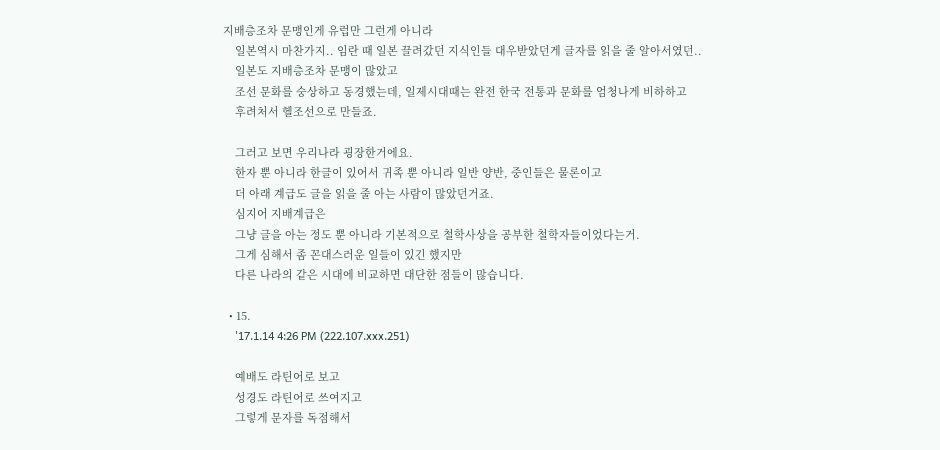지배층조차 문맹인게 유럽만 그런게 아니라
    일본역시 마찬가지.. 임란 때 일본 끌려갔던 지식인들 대우받았던게 글자를 읽을 줄 알아서였던..
    일본도 지배층조차 문맹이 많았고
    조선 문화를 숭상하고 동경했는데, 일제시대때는 완전 한국 전통과 문화를 엄청나게 비하하고
    후려처서 헬조선으로 만들죠.

    그러고 보면 우리나라 굉장한거에요.
    한자 뿐 아니라 한글이 있어서 귀족 뿐 아니라 일반 양반, 중인들은 물론이고
    더 아래 계급도 글을 읽을 줄 아는 사람이 많았던거죠.
    심지어 지배계급은
    그냥 글을 아는 정도 뿐 아니라 기본적으로 철학사상을 공부한 철학자들이었다는거.
    그게 심해서 좀 꼰대스러운 일들이 있긴 했지만
    다른 나라의 같은 시대에 비교하면 대단한 점들이 많습니다.

  • 15.
    '17.1.14 4:26 PM (222.107.xxx.251)

    예배도 라틴어로 보고
    성경도 라틴어로 쓰여지고
    그렇게 문자를 독점해서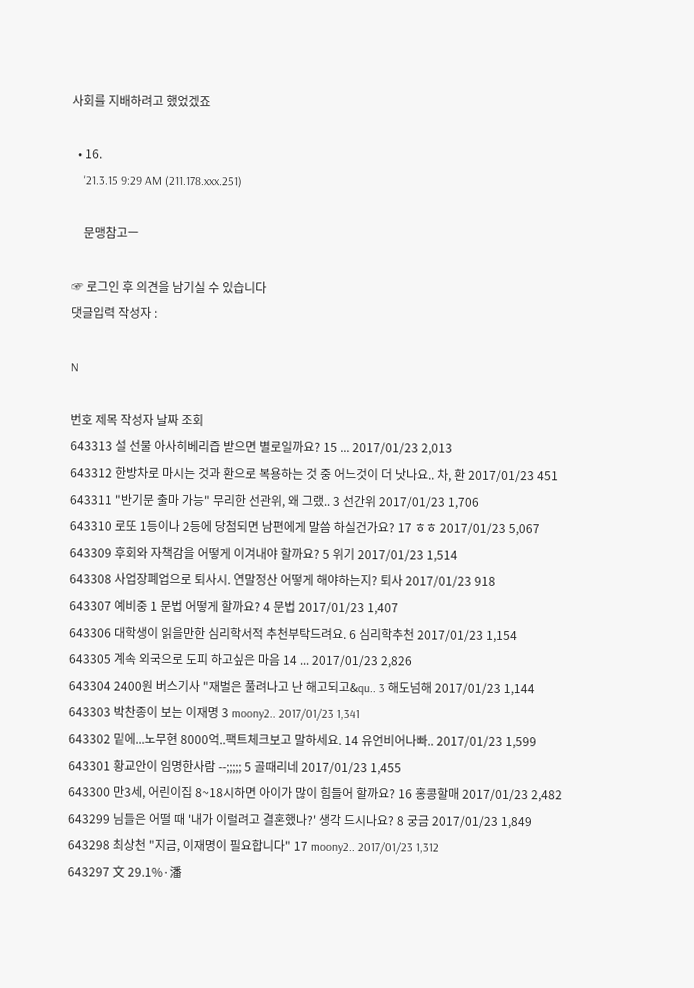사회를 지배하려고 했었겠죠

  • 16.
    '21.3.15 9:29 AM (211.178.xxx.251)

    문맹참고ㅡ

☞ 로그인 후 의견을 남기실 수 있습니다
댓글입력 작성자 :

N

번호 제목 작성자 날짜 조회
643313 설 선물 아사히베리즙 받으면 별로일까요? 15 ... 2017/01/23 2,013
643312 한방차로 마시는 것과 환으로 복용하는 것 중 어느것이 더 낫나요.. 차, 환 2017/01/23 451
643311 "반기문 출마 가능" 무리한 선관위, 왜 그랬.. 3 선간위 2017/01/23 1,706
643310 로또 1등이나 2등에 당첨되면 남편에게 말씀 하실건가요? 17 ㅎㅎ 2017/01/23 5,067
643309 후회와 자책감을 어떻게 이겨내야 할까요? 5 위기 2017/01/23 1,514
643308 사업장폐업으로 퇴사시. 연말정산 어떻게 해야하는지? 퇴사 2017/01/23 918
643307 예비중 1 문법 어떻게 할까요? 4 문법 2017/01/23 1,407
643306 대학생이 읽을만한 심리학서적 추천부탁드려요. 6 심리학추천 2017/01/23 1,154
643305 계속 외국으로 도피 하고싶은 마음 14 ... 2017/01/23 2,826
643304 2400원 버스기사 "재벌은 풀려나고 난 해고되고&qu.. 3 해도넘해 2017/01/23 1,144
643303 박찬종이 보는 이재명 3 moony2.. 2017/01/23 1,341
643302 밑에...노무현 8000억..팩트체크보고 말하세요. 14 유언비어나빠.. 2017/01/23 1,599
643301 황교안이 임명한사람 --;;;;; 5 골때리네 2017/01/23 1,455
643300 만3세, 어린이집 8~18시하면 아이가 많이 힘들어 할까요? 16 홍콩할매 2017/01/23 2,482
643299 님들은 어떨 때 '내가 이럴려고 결혼했나?' 생각 드시나요? 8 궁금 2017/01/23 1,849
643298 최상천 "지금, 이재명이 필요합니다" 17 moony2.. 2017/01/23 1,312
643297 文 29.1%·潘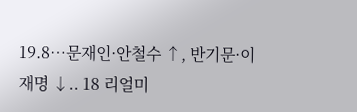19.8…문재인·안철수 ↑, 반기문·이재명 ↓.. 18 리얼미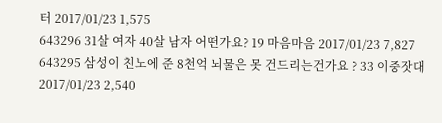터 2017/01/23 1,575
643296 31살 여자 40살 남자 어떤가요? 19 마음마음 2017/01/23 7,827
643295 삼성이 친노에 준 8천억 뇌물은 못 건드리는건가요 ? 33 이중잣대 2017/01/23 2,540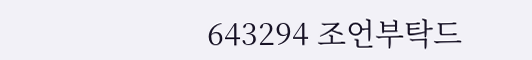643294 조언부탁드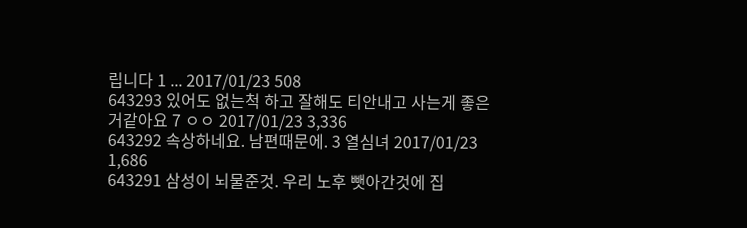립니다 1 ... 2017/01/23 508
643293 있어도 없는척 하고 잘해도 티안내고 사는게 좋은거같아요 7 ㅇㅇ 2017/01/23 3,336
643292 속상하네요. 남편때문에. 3 열심녀 2017/01/23 1,686
643291 삼성이 뇌물준것. 우리 노후 뺏아간것에 집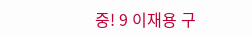중! 9 이재용 구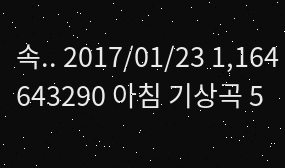속.. 2017/01/23 1,164
643290 아침 기상곡 5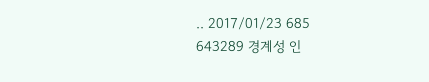.. 2017/01/23 685
643289 경계성 인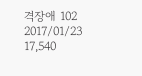격장애 102 2017/01/23 17,540